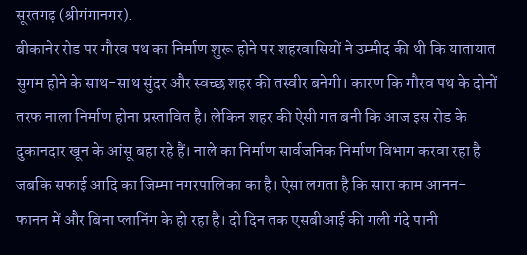सूरतगढ़ (श्रीगंगानगर).
बीकानेर रोड पर गौरव पथ का निर्माण शुरू होने पर शहरवासियों ने उम्मीद की थी कि यातायात सुगम होने के साथ-साथ सुंदर और स्वच्छ शहर की तस्वीर बनेगी। कारण कि गौरव पथ के दोनों तरफ नाला निर्माण होना प्रस्तावित है। लेकिन शहर की ऐसी गत बनी कि आज इस रोड के दुकानदार खून के आंसू बहा रहे हैं। नाले का निर्माण सार्वजनिक निर्माण विभाग करवा रहा है जबकि सफाई आदि का जिम्मा नगरपालिका का है। ऐसा लगता है कि सारा काम आनन-फानन में और बिना प्लानिंग के हो रहा है। दो दिन तक एसबीआई की गली गंदे पानी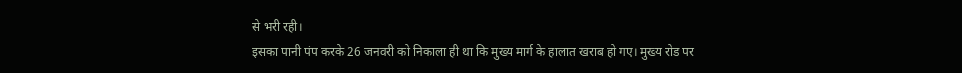से भरी रही।
इसका पानी पंप करके 26 जनवरी को निकाला ही था कि मुख्य मार्ग के हालात खराब हो गए। मुख्य रोड पर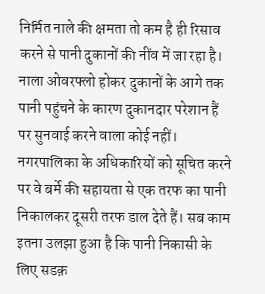निर्मित नाले की क्षमता तो कम है ही रिसाव करने से पानी दुकानों की नींव में जा रहा है। नाला ओवरफ्लो होकर दुकानों के आगे तक पानी पहुंचने के कारण दुकानदार परेशान हैं पर सुनवाई करने वाला कोई नहीं। नगरपालिका के अधिकारियों को सूचित करने पर वे बर्मे की सहायता से एक तरफ का पानी निकालकर दूसरी तरफ डाल देते हैं। सब काम इतना उलझा हुआ है कि पानी निकासी के लिए सडक़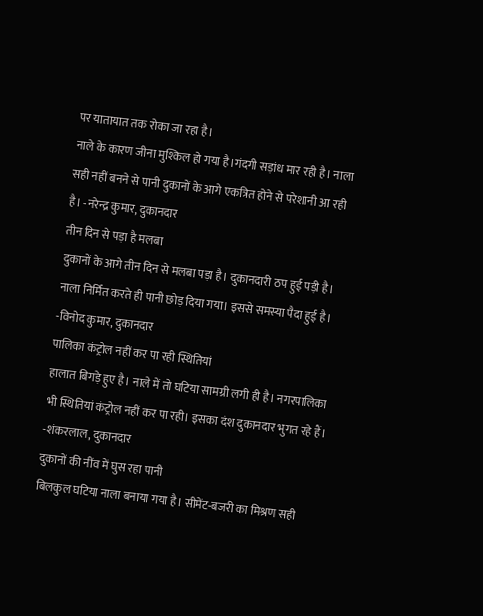पर यातायात तक रोका जा रहा है।
नाले के कारण जीना मुश्किल हो गया है।गंदगी सड़ांध मार रही है। नाला सही नहीं बनने से पानी दुकानों के आगे एकत्रित होने से परेशानी आ रही है। -नरेन्द्र कुमार, दुकानदार
तीन दिन से पड़ा है मलबा
दुकानों के आगे तीन दिन से मलबा पड़ा है। दुकानदारी ठप हुई पड़ी है। नाला निर्मित करते ही पानी छोड़ दिया गया। इससे समस्या पैदा हुई है। -विनोद कुमार, दुकानदार
पालिका कंट्रोल नहीं कर पा रही स्थितियां
हालात बिगड़े हुए है। नाले में तो घटिया सामग्री लगी ही है। नगरपालिका भी स्थितियां कंट्रोल नहीं कर पा रही। इसका दंश दुकानदार भुगत रहे हैं। -शंकरलाल, दुकानदार
दुकानों की नींव में घुस रहा पानी
बिलकुल घटिया नाला बनाया गया है। सीमेंट-बजरी का मिश्रण सही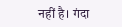नहीं है। गंदा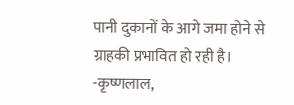पानी दुकानों के आगे जमा होने से ग्राहकी प्रभावित हो रही है। -कृष्णलाल,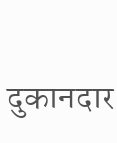दुकानदार